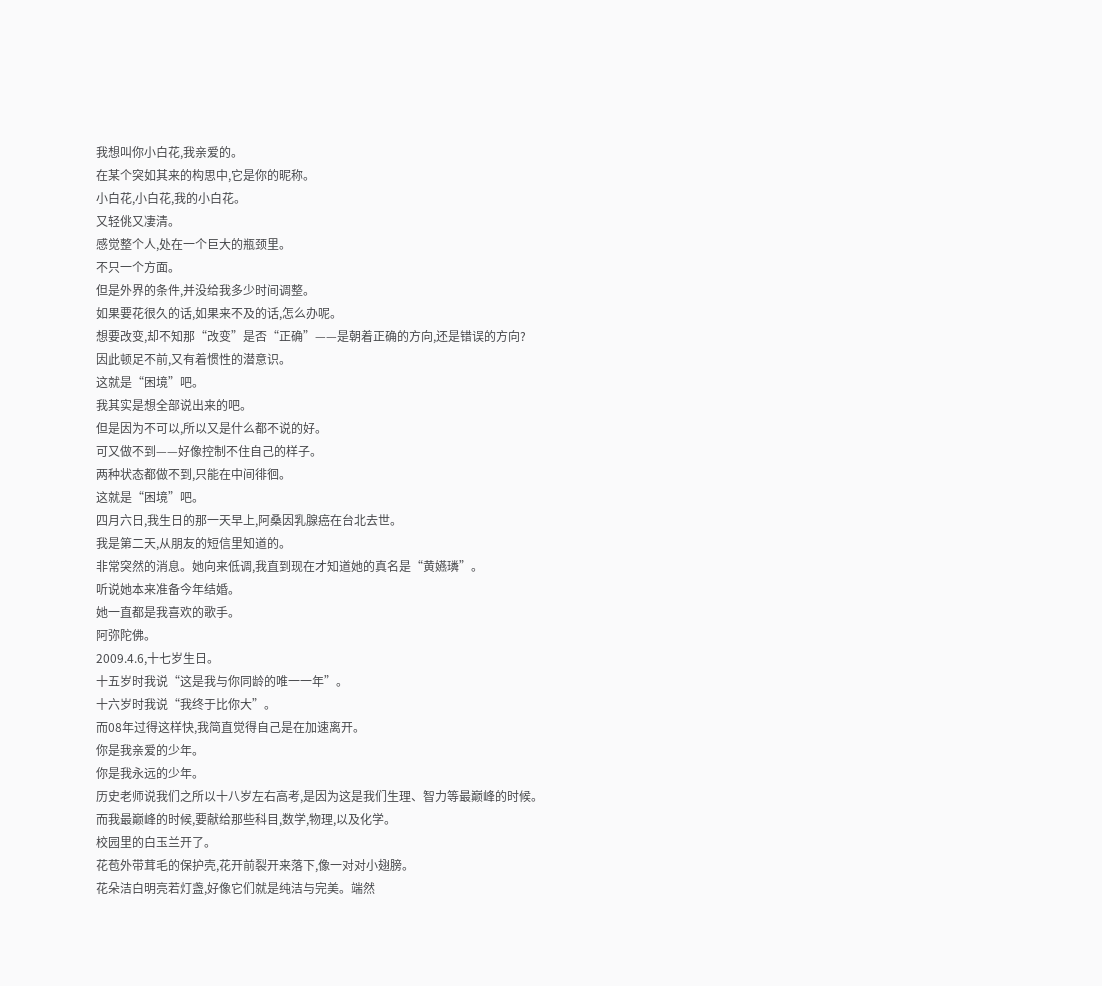我想叫你小白花,我亲爱的。
在某个突如其来的构思中,它是你的昵称。
小白花,小白花,我的小白花。
又轻佻又凄清。
感觉整个人,处在一个巨大的瓶颈里。
不只一个方面。
但是外界的条件,并没给我多少时间调整。
如果要花很久的话,如果来不及的话,怎么办呢。
想要改变,却不知那“改变”是否“正确”——是朝着正确的方向,还是错误的方向?
因此顿足不前,又有着惯性的潜意识。
这就是“困境”吧。
我其实是想全部说出来的吧。
但是因为不可以,所以又是什么都不说的好。
可又做不到——好像控制不住自己的样子。
两种状态都做不到,只能在中间徘徊。
这就是“困境”吧。
四月六日,我生日的那一天早上,阿桑因乳腺癌在台北去世。
我是第二天,从朋友的短信里知道的。
非常突然的消息。她向来低调,我直到现在才知道她的真名是“黄嬿璘”。
听说她本来准备今年结婚。
她一直都是我喜欢的歌手。
阿弥陀佛。
2009.4.6,十七岁生日。
十五岁时我说“这是我与你同龄的唯一一年”。
十六岁时我说“我终于比你大”。
而08年过得这样快,我简直觉得自己是在加速离开。
你是我亲爱的少年。
你是我永远的少年。
历史老师说我们之所以十八岁左右高考,是因为这是我们生理、智力等最巅峰的时候。
而我最巅峰的时候,要献给那些科目,数学,物理,以及化学。
校园里的白玉兰开了。
花苞外带茸毛的保护壳,花开前裂开来落下,像一对对小翅膀。
花朵洁白明亮若灯盏,好像它们就是纯洁与完美。端然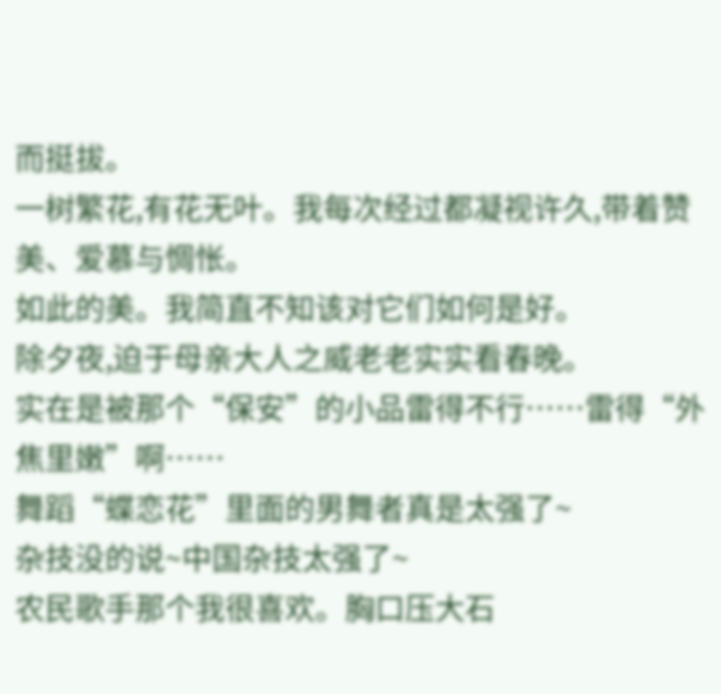而挺拔。
一树繁花,有花无叶。我每次经过都凝视许久,带着赞美、爱慕与惆怅。
如此的美。我简直不知该对它们如何是好。
除夕夜,迫于母亲大人之威老老实实看春晚。
实在是被那个“保安”的小品雷得不行……雷得“外焦里嫩”啊……
舞蹈“蝶恋花”里面的男舞者真是太强了~
杂技没的说~中国杂技太强了~
农民歌手那个我很喜欢。胸口压大石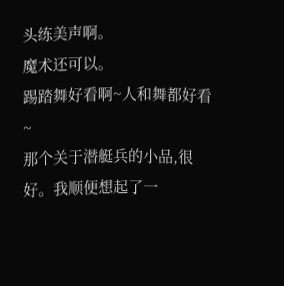头练美声啊。
魔术还可以。
踢踏舞好看啊~人和舞都好看~
那个关于潜艇兵的小品,很好。我顺便想起了一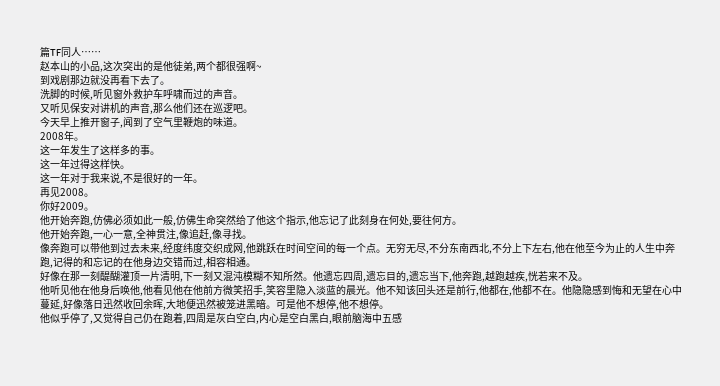篇TF同人……
赵本山的小品,这次突出的是他徒弟,两个都很强啊~
到戏剧那边就没再看下去了。
洗脚的时候,听见窗外救护车呼啸而过的声音。
又听见保安对讲机的声音,那么他们还在巡逻吧。
今天早上推开窗子,闻到了空气里鞭炮的味道。
2008年。
这一年发生了这样多的事。
这一年过得这样快。
这一年对于我来说,不是很好的一年。
再见2008。
你好2009。
他开始奔跑,仿佛必须如此一般,仿佛生命突然给了他这个指示,他忘记了此刻身在何处,要往何方。
他开始奔跑,一心一意,全神贯注,像追赶,像寻找。
像奔跑可以带他到过去未来,经度纬度交织成网,他跳跃在时间空间的每一个点。无穷无尽,不分东南西北,不分上下左右,他在他至今为止的人生中奔跑,记得的和忘记的在他身边交错而过,相容相通。
好像在那一刻醍醐灌顶一片清明,下一刻又混沌模糊不知所然。他遗忘四周,遗忘目的,遗忘当下,他奔跑,越跑越疾,恍若来不及。
他听见他在他身后唤他,他看见他在他前方微笑招手,笑容里隐入淡蓝的晨光。他不知该回头还是前行,他都在,他都不在。他隐隐感到悔和无望在心中蔓延,好像落日迅然收回余晖,大地便迅然被笼进黑暗。可是他不想停,他不想停。
他似乎停了,又觉得自己仍在跑着,四周是灰白空白,内心是空白黑白,眼前脑海中五感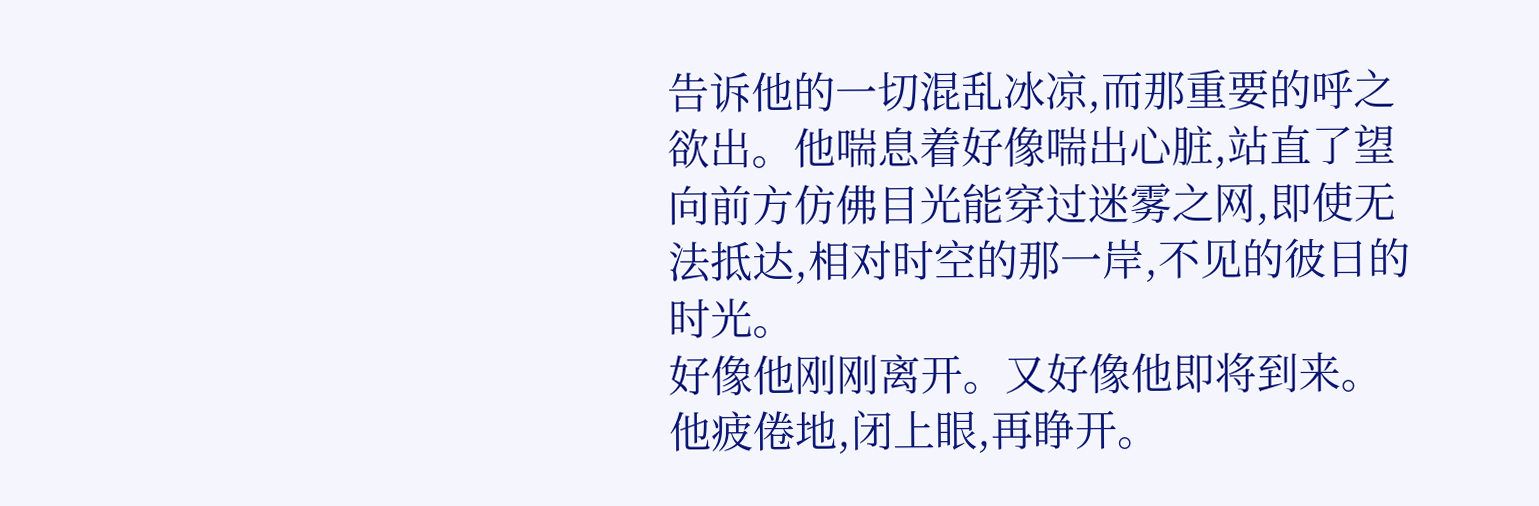告诉他的一切混乱冰凉,而那重要的呼之欲出。他喘息着好像喘出心脏,站直了望向前方仿佛目光能穿过迷雾之网,即使无法抵达,相对时空的那一岸,不见的彼日的时光。
好像他刚刚离开。又好像他即将到来。
他疲倦地,闭上眼,再睁开。